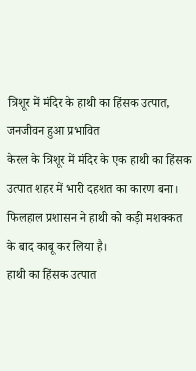त्रिशूर में मंदिर के हाथी का हिंसक उत्पात, जनजीवन हुआ प्रभावित
केरल के त्रिशूर में मंदिर के एक हाथी का हिंसक उत्पात शहर में भारी दहशत का कारण बना। फिलहाल प्रशासन ने हाथी को कड़ी मशक्कत के बाद काबू कर लिया है।
हाथी का हिंसक उत्पात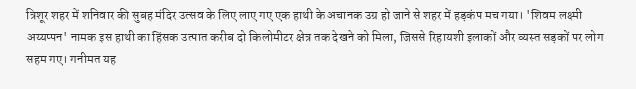त्रिशूर शहर में शनिवार की सुबह मंदिर उत्सव के लिए लाए गए एक हाथी के अचानक उग्र हो जाने से शहर में हड़कंप मच गया। 'शिवम लक्ष्मी अय्यप्पन' नामक इस हाथी का हिंसक उत्पात करीब दो किलोमीटर क्षेत्र तक देखने को मिला, जिससे रिहायशी इलाकों और व्यस्त सड़कों पर लोग सहम गए। गनीमत यह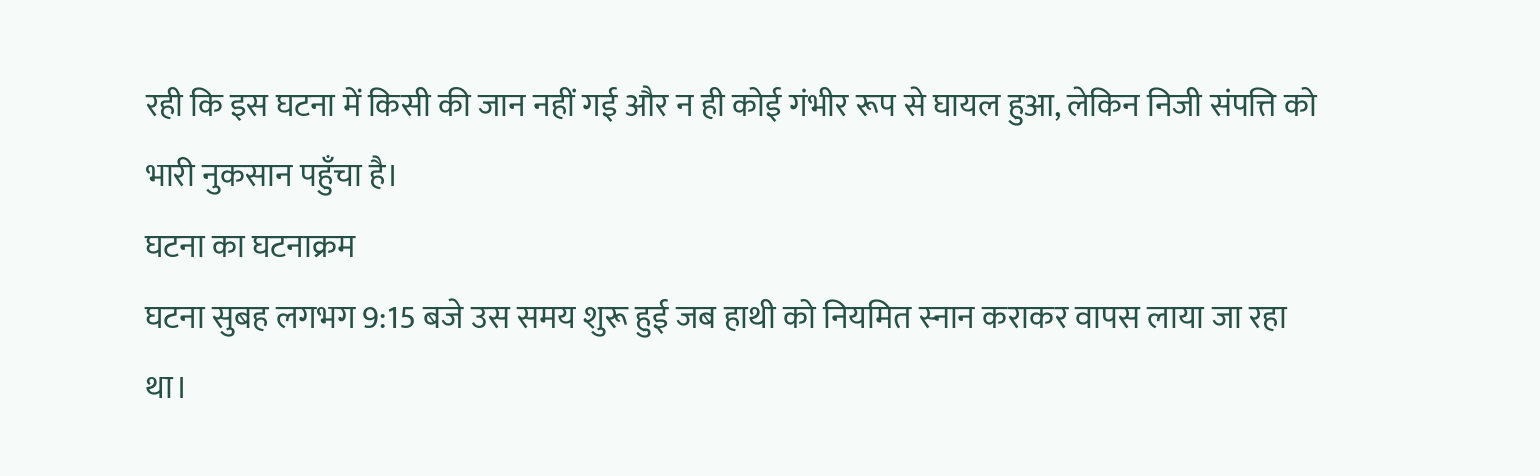रही कि इस घटना में किसी की जान नहीं गई और न ही कोई गंभीर रूप से घायल हुआ, लेकिन निजी संपत्ति को भारी नुकसान पहुँचा है।
घटना का घटनाक्रम
घटना सुबह लगभग 9:15 बजे उस समय शुरू हुई जब हाथी को नियमित स्नान कराकर वापस लाया जा रहा था।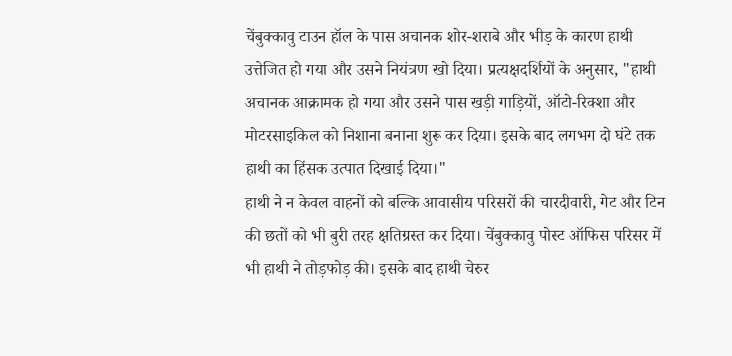चेंबुक्कावु टाउन हॉल के पास अचानक शोर-शराबे और भीड़ के कारण हाथी उत्तेजित हो गया और उसने नियंत्रण खो दिया। प्रत्यक्षदर्शियों के अनुसार, "हाथी अचानक आक्रामक हो गया और उसने पास खड़ी गाड़ियों, ऑटो-रिक्शा और मोटरसाइकिल को निशाना बनाना शुरू कर दिया। इसके बाद लगभग दो घंटे तक हाथी का हिंसक उत्पात दिखाई दिया।"
हाथी ने न केवल वाहनों को बल्कि आवासीय परिसरों की चारदीवारी, गेट और टिन की छतों को भी बुरी तरह क्षतिग्रस्त कर दिया। चेंबुक्कावु पोस्ट ऑफिस परिसर में भी हाथी ने तोड़फोड़ की। इसके बाद हाथी चेरुर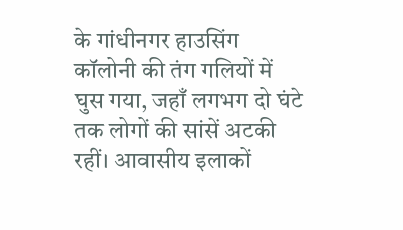के गांधीनगर हाउसिंग कॉलोनी की तंग गलियों में घुस गया, जहाँ लगभग दो घंटे तक लोगों की सांसें अटकी रहीं। आवासीय इलाकों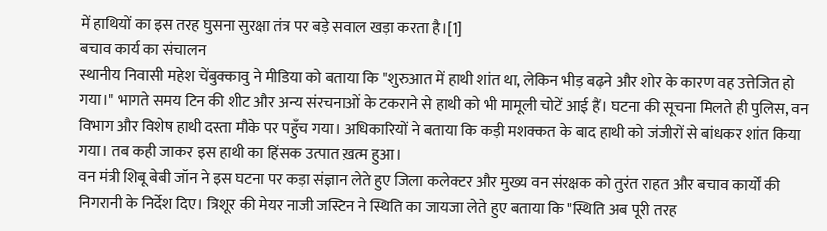में हाथियों का इस तरह घुसना सुरक्षा तंत्र पर बड़े सवाल खड़ा करता है।[1]
बचाव कार्य का संचालन
स्थानीय निवासी महेश चेंबुक्कावु ने मीडिया को बताया कि "शुरुआत में हाथी शांत था, लेकिन भीड़ बढ़ने और शोर के कारण वह उत्तेजित हो गया।" भागते समय टिन की शीट और अन्य संरचनाओं के टकराने से हाथी को भी मामूली चोटें आई हैं। घटना की सूचना मिलते ही पुलिस, वन विभाग और विशेष हाथी दस्ता मौके पर पहुँच गया। अधिकारियों ने बताया कि कड़ी मशक्कत के बाद हाथी को जंजीरों से बांधकर शांत किया गया। तब कही जाकर इस हाथी का हिंसक उत्पात ख़त्म हुआ।
वन मंत्री शिबू बेबी जॉन ने इस घटना पर कड़ा संज्ञान लेते हुए जिला कलेक्टर और मुख्य वन संरक्षक को तुरंत राहत और बचाव कार्यों की निगरानी के निर्देश दिए। त्रिशूर की मेयर नाजी जस्टिन ने स्थिति का जायजा लेते हुए बताया कि "स्थिति अब पूरी तरह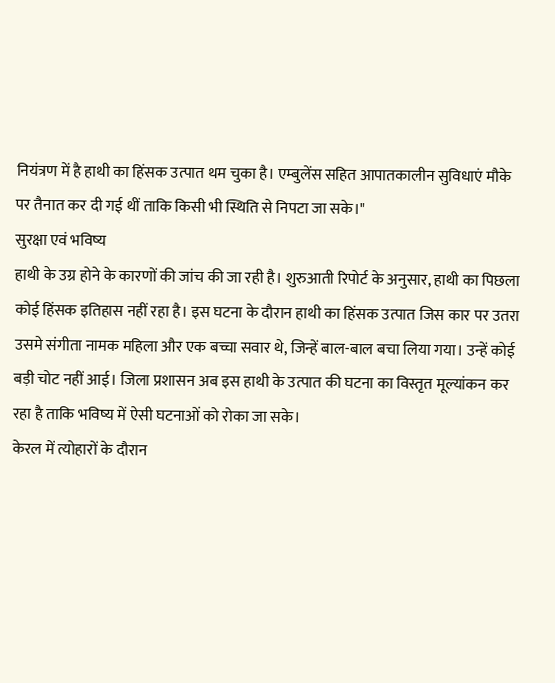नियंत्रण में है हाथी का हिंसक उत्पात थम चुका है। एम्बुलेंस सहित आपातकालीन सुविधाएं मौके पर तैनात कर दी गई थीं ताकि किसी भी स्थिति से निपटा जा सके।"
सुरक्षा एवं भविष्य
हाथी के उग्र होने के कारणों की जांच की जा रही है। शुरुआती रिपोर्ट के अनुसार, हाथी का पिछला कोई हिंसक इतिहास नहीं रहा है। इस घटना के दौरान हाथी का हिंसक उत्पात जिस कार पर उतरा उसमे संगीता नामक महिला और एक बच्चा सवार थे, जिन्हें बाल-बाल बचा लिया गया। उन्हें कोई बड़ी चोट नहीं आई। जिला प्रशासन अब इस हाथी के उत्पात की घटना का विस्तृत मूल्यांकन कर रहा है ताकि भविष्य में ऐसी घटनाओं को रोका जा सके।
केरल में त्योहारों के दौरान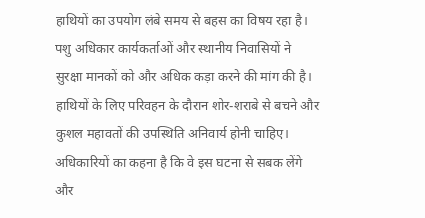हाथियों का उपयोग लंबे समय से बहस का विषय रहा है। पशु अधिकार कार्यकर्ताओं और स्थानीय निवासियों ने सुरक्षा मानकों को और अधिक कड़ा करने की मांग की है। हाथियों के लिए परिवहन के दौरान शोर-शराबे से बचने और कुशल महावतों की उपस्थिति अनिवार्य होनी चाहिए। अधिकारियों का कहना है कि वे इस घटना से सबक लेंगे और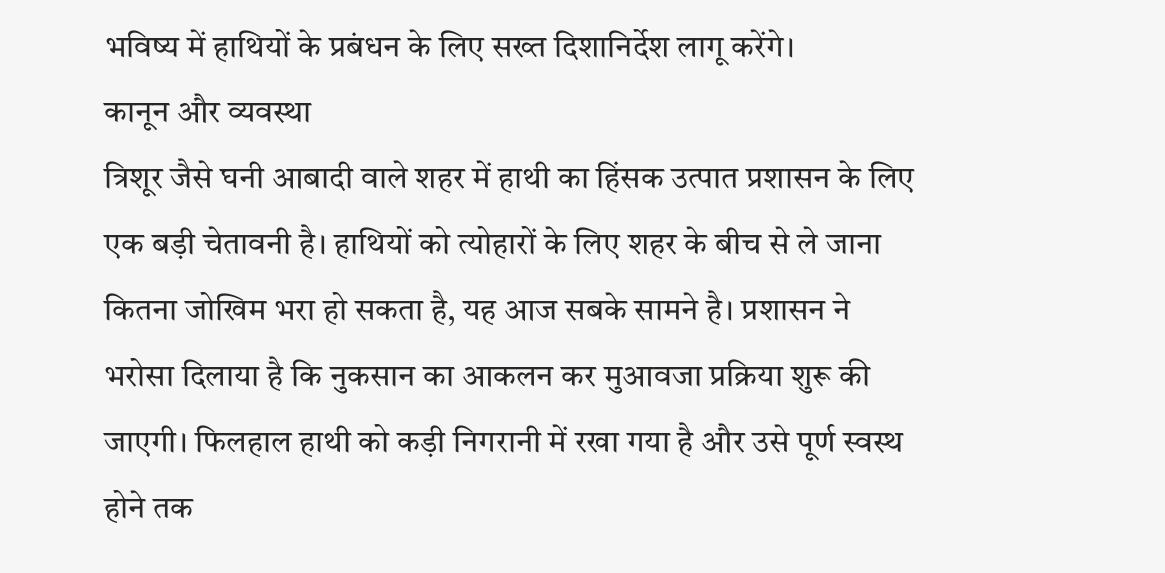भविष्य में हाथियों के प्रबंधन के लिए सख्त दिशानिर्देश लागू करेंगे।
कानून और व्यवस्था
त्रिशूर जैसे घनी आबादी वाले शहर में हाथी का हिंसक उत्पात प्रशासन के लिए एक बड़ी चेतावनी है। हाथियों को त्योहारों के लिए शहर के बीच से ले जाना कितना जोखिम भरा हो सकता है, यह आज सबके सामने है। प्रशासन ने भरोसा दिलाया है कि नुकसान का आकलन कर मुआवजा प्रक्रिया शुरू की जाएगी। फिलहाल हाथी को कड़ी निगरानी में रखा गया है और उसे पूर्ण स्वस्थ होने तक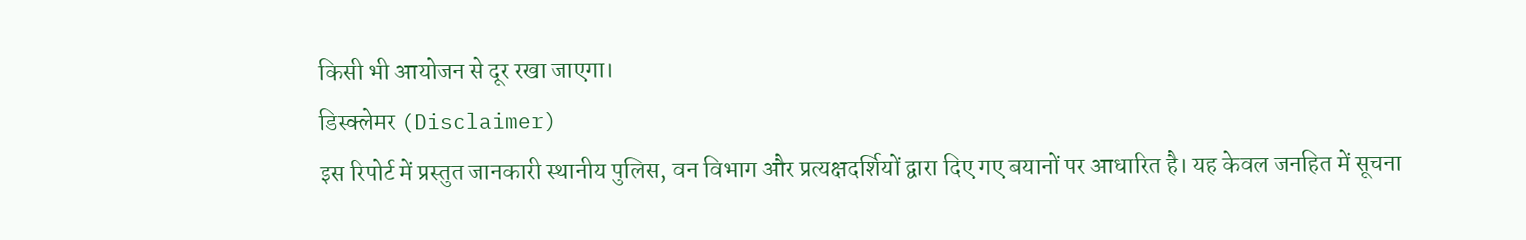किसी भी आयोजन से दूर रखा जाएगा।
डिस्क्लेमर (Disclaimer)
इस रिपोर्ट में प्रस्तुत जानकारी स्थानीय पुलिस, वन विभाग और प्रत्यक्षदर्शियों द्वारा दिए गए बयानों पर आधारित है। यह केवल जनहित में सूचना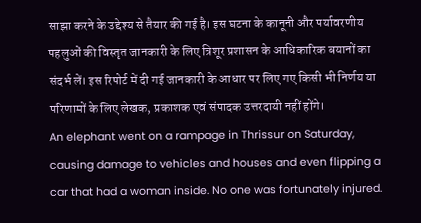साझा करने के उद्देश्य से तैयार की गई है। इस घटना के कानूनी और पर्यावरणीय पहलुओं की विस्तृत जानकारी के लिए त्रिशूर प्रशासन के आधिकारिक बयानों का संदर्भ लें। इस रिपोर्ट में दी गई जानकारी के आधार पर लिए गए किसी भी निर्णय या परिणामों के लिए लेखक, प्रकाशक एवं संपादक उत्तरदायी नहीं होंगे।
An elephant went on a rampage in Thrissur on Saturday, causing damage to vehicles and houses and even flipping a car that had a woman inside. No one was fortunately injured.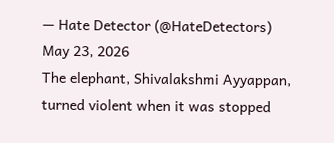— Hate Detector (@HateDetectors) May 23, 2026
The elephant, Shivalakshmi Ayyappan, turned violent when it was stopped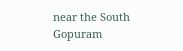near the South Gopuram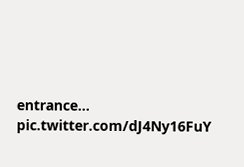entrance… pic.twitter.com/dJ4Ny16FuY